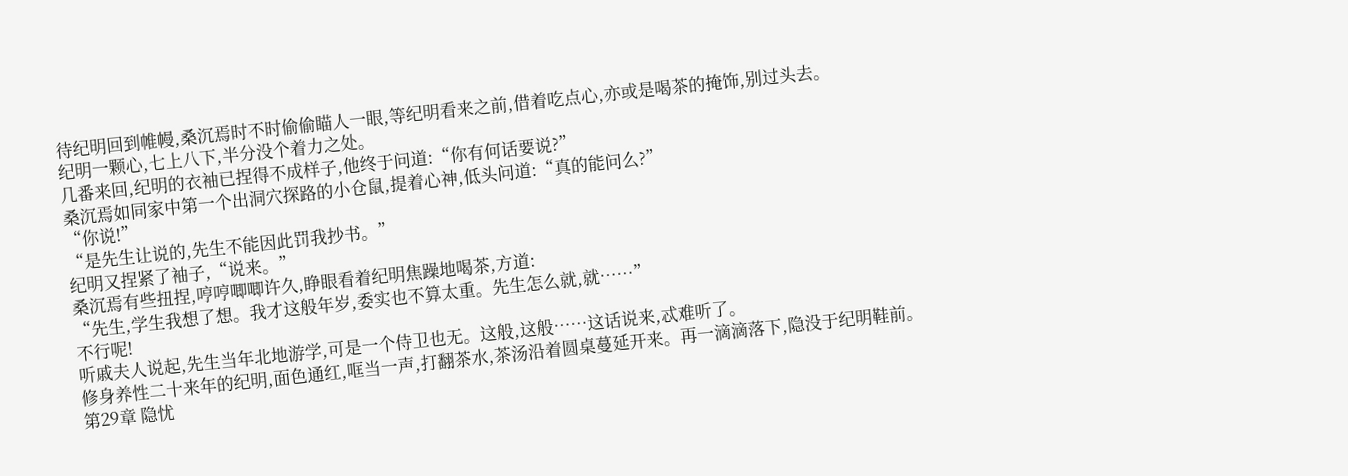待纪明回到帷幔,桑沉焉时不时偷偷瞄人一眼,等纪明看来之前,借着吃点心,亦或是喝茶的掩饰,别过头去。
纪明一颗心,七上八下,半分没个着力之处。
几番来回,纪明的衣袖已捏得不成样子,他终于问道:“你有何话要说?”
桑沉焉如同家中第一个出洞穴探路的小仓鼠,提着心神,低头问道:“真的能问么?”
“你说!”
“是先生让说的,先生不能因此罚我抄书。”
纪明又捏紧了袖子,“说来。”
桑沉焉有些扭捏,哼哼唧唧许久,睁眼看着纪明焦躁地喝茶,方道:
“先生,学生我想了想。我才这般年岁,委实也不算太重。先生怎么就,就……”
不行呢!
听戚夫人说起,先生当年北地游学,可是一个侍卫也无。这般,这般……这话说来,忒难听了。
修身养性二十来年的纪明,面色通红,哐当一声,打翻茶水,茶汤沿着圆桌蔓延开来。再一滴滴落下,隐没于纪明鞋前。
第29章 隐忧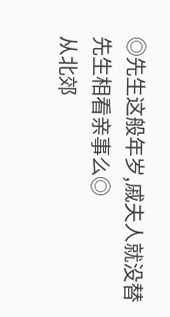◎先生这般年岁,戚夫人就没替先生相看亲事么◎
从北郊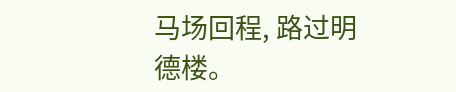马场回程, 路过明德楼。